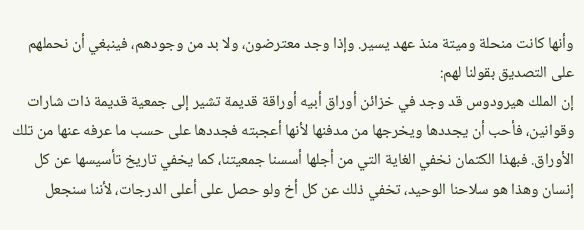وأنها كانت منحلة وميتة منذ عهد يسير. وإذا وجد معترضون، ولا بد من وجودهم، فينبغي أن نحملهم على التصديق بقولنا لهم:
إن الملك هيرودوس قد وجد في خزائن أوراق أبيه أوراقة قديمة تشير إلى جمعية قديمة ذات شارات وقوانين، فأحب أن يجددها ويخرجها من مدفنها لأنها أعجبته فجددها على حسب ما عرفه عنها من تلك الأوراق. فبهذا الكتمان نخفي الغاية التي من أجلها أسسنا جمعيتنا، كما يخفي تاريخ تأسيسها عن كل إنسان وهذا هو سلاحنا الوحيد، تخفي ذلك عن كل أخ ولو حصل على أعلى الدرجات، لأننا سنجعل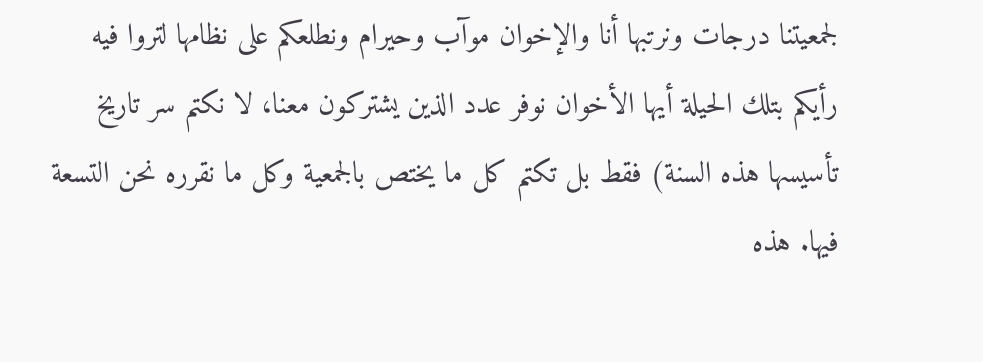لجمعيتنا درجات ونرتبها أنا والإخوان موآب وحيرام ونطلعكم على نظامها لتروا فيه رأيكم بتلك الحيلة أيها الأخوان نوفر عدد الذين يشتركون معنا، لا نكتم سر تاريخ تأسيسها هذه السنة) فقط بل تكتم كل ما يختص بالجمعية وكل ما نقرره نحن التسعة فيها. هذه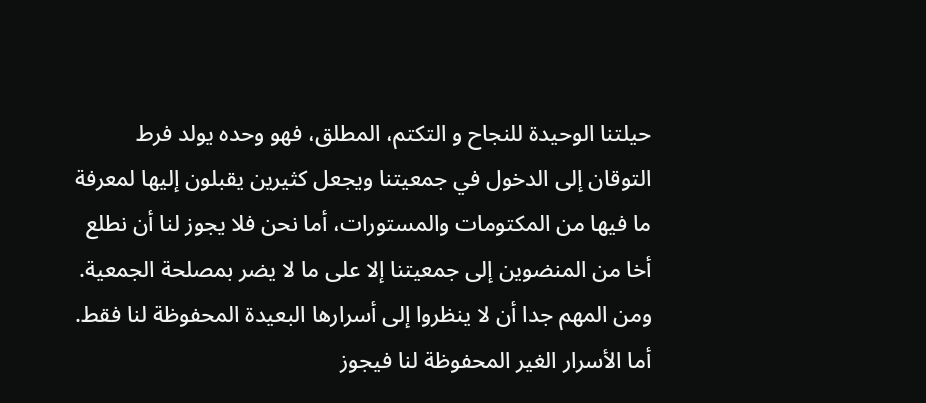حيلتنا الوحيدة للنجاح و التكتم، المطلق، فهو وحده يولد فرط التوقان إلى الدخول في جمعيتنا ويجعل كثيرين يقبلون إليها لمعرفة ما فيها من المكتومات والمستورات، أما نحن فلا يجوز لنا أن نطلع أخا من المنضوين إلى جمعيتنا إلا على ما لا يضر بمصلحة الجمعية. ومن المهم جدا أن لا ينظروا إلى أسرارها البعيدة المحفوظة لنا فقط. أما الأسرار الغير المحفوظة لنا فيجوز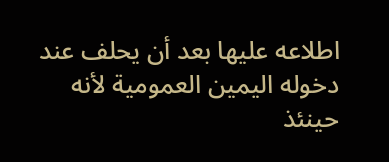اطلاعه عليها بعد أن يحلف عند دخوله اليمين العمومية لأنه حينئذ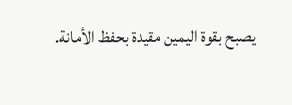يصبح بقوة اليمين مقيدة بحفظ الأمانة.